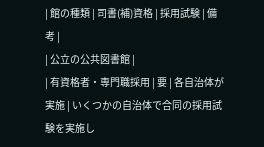| 館の種類 | 司書(補)資格 | 採用試験 | 備 考 |
| 公立の公共図書館 |
| 有資格者・専門職採用 | 要 | 各自治体が実施 | いくつかの自治体で合同の採用試験を実施し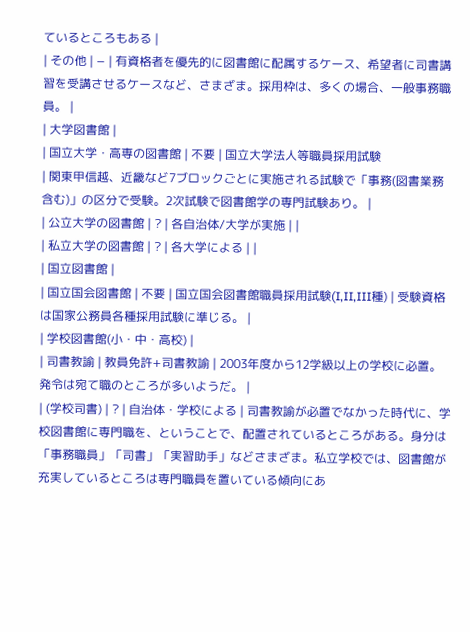ているところもある |
| その他 | − | 有資格者を優先的に図書館に配属するケース、希望者に司書講習を受講させるケースなど、さまざま。採用枠は、多くの場合、一般事務職員。 |
| 大学図書館 |
| 国立大学・高専の図書館 | 不要 | 国立大学法人等職員採用試験
| 関東甲信越、近畿など7ブロックごとに実施される試験で「事務(図書業務含む)」の区分で受験。2次試験で図書館学の専門試験あり。 |
| 公立大学の図書館 | ? | 各自治体/大学が実施 | |
| 私立大学の図書館 | ? | 各大学による | |
| 国立図書館 |
| 国立国会図書館 | 不要 | 国立国会図書館職員採用試験(I,II,III種) | 受験資格は国家公務員各種採用試験に準じる。 |
| 学校図書館(小・中・高校) |
| 司書教諭 | 教員免許+司書教諭 | 2003年度から12学級以上の学校に必置。発令は宛て職のところが多いようだ。 |
| (学校司書) | ? | 自治体・学校による | 司書教諭が必置でなかった時代に、学校図書館に専門職を、ということで、配置されているところがある。身分は「事務職員」「司書」「実習助手」などさまざま。私立学校では、図書館が充実しているところは専門職員を置いている傾向にあ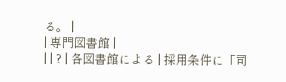る。 |
| 専門図書館 |
| | ? | 各図書館による | 採用条件に「司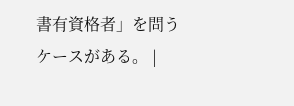書有資格者」を問うケースがある。 |